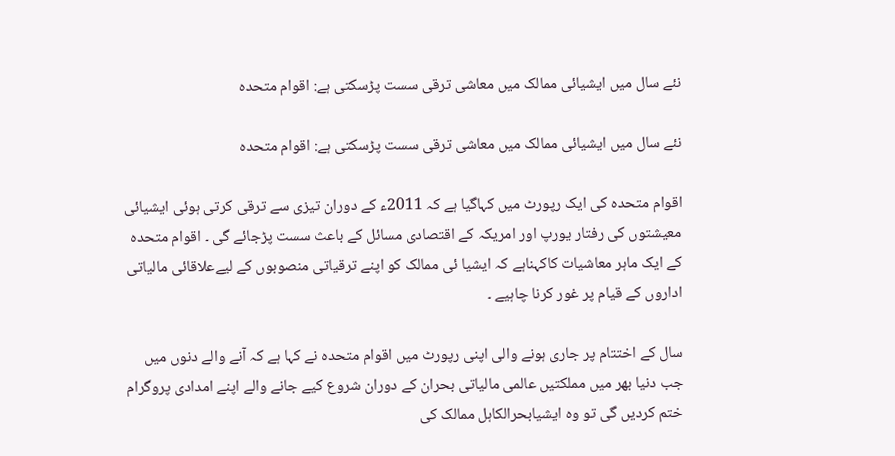نئے سال میں ایشیائی ممالک میں معاشی ترقی سست پڑسکتی ہے: اقوام متحدہ

نئے سال میں ایشیائی ممالک میں معاشی ترقی سست پڑسکتی ہے: اقوام متحدہ

اقوام متحدہ کی ایک رپورٹ میں کہاگیا ہے کہ 2011ء کے دوران تیزی سے ترقی کرتی ہوئی ایشیائی معیشتوں کی رفتار یورپ اور امریکہ کے اقتصادی مسائل کے باعث سست پڑجائے گی ۔ اقوام متحدہ کے ایک ماہر معاشیات کاکہناہے کہ ایشیا ئی ممالک کو اپنے ترقیاتی منصوبوں کے لیےعلاقائی مالیاتی اداروں کے قیام پر غور کرنا چاہیے ۔

سال کے اختتام پر جاری ہونے والی اپنی رپورٹ میں اقوام متحدہ نے کہا ہے کہ آنے والے دنوں میں جب دنیا بھر میں مملکتیں عالمی مالیاتی بحران کے دوران شروع کیے جانے والے اپنے امدادی پروگرام ختم کردیں گی تو وہ ایشیابحرالکاہل ممالک کی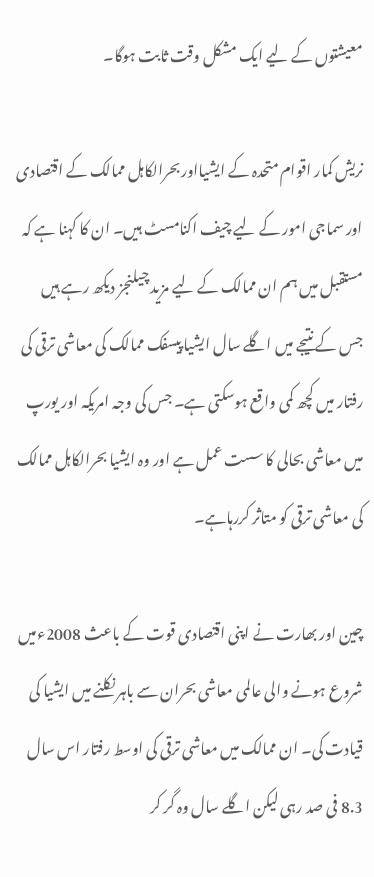معیشتوں کے لیے ایک مشکل وقت ثابت ہوگا۔

نریش کمار اقوام متحدہ کے ایشیااور بحرالکاہل ممالک کے اقتصادی اور سماجی امور کے لیے چیف اکنامسٹ ہیں۔ ان کا کہنا ہے کہ مستقبل میں ہم ان ممالک کے لیے مزید چیلنجز دیکھ رہے ہیں جس کے نتیجے میں اگلے سال ایشیا پیسفک ممالک کی معاشی ترقی کی رفتار میں کچھ کمی واقع ہوسکتی ہے۔ جس کی وجہ امریکہ اور یورپ میں معاشی بحالی کا سست عمل ہے اور وہ ایشیا بحرالکاہل ممالک کی معاشی ترقی کو متاثر کررہاہے۔

چین اور بھارت نے اپنی اقتصادی قوت کے باعث 2008ءمیں شروع ہونے والی عالمی معاشی بحران سے باہر نکلنے میں ایشیا کی قیادت کی۔ ان ممالک میں معاشی ترقی کی اوسط رفتار اس سال 8.3 فی صد رہی لیکن اگلے سال وہ گر کر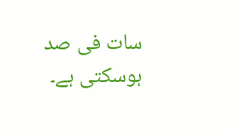سات فی صد ہوسکتی ہے۔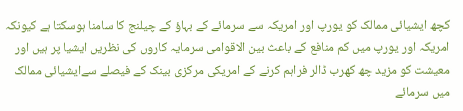کچھ ایشیائی ممالک کو یورپ اور امریکہ سے سرمائے کے بہاؤ کے چیلنج کا سامنا ہوسکتا ہے کیونکہ امریکہ اور یورپ میں کم منافع کے باعث بین الاقوامی سرمایہ کاروں کی نظریں ایشیا پر ہیں اور معیشت کو مزید چھ کھرب ڈالر فراہم کرنے کے امریکی مرکزی بینک کے فیصلے سےایشیائی ممالک میں سرمائے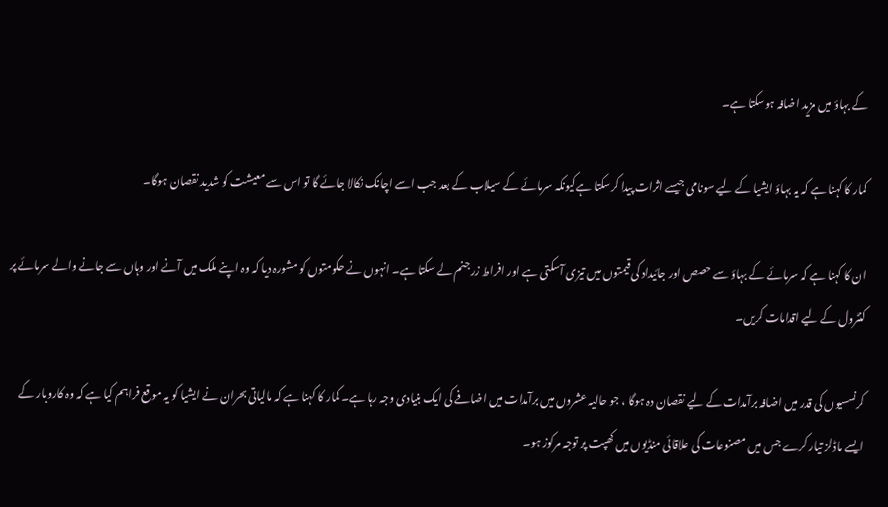کے بہاؤ میں مزید اضافہ ہوسکتا ہے۔

کمار کا کہنا ہے کہ یہ بہاؤ ایشیا کے لیے سونامی جیسے اثرات پیدا کرسکتا ہےکیونکہ سرمائے کے سیلاب کے بعد جب اسے اچانک نکالا جائے گا تو اس سے معیشت کو شدید نقصان ہوگا۔

ان کا کہنا ہے کہ سرمائے کے بہاؤ سے حصص اور جائیداد کی قیمتوں میں تیزی آسکتی ہے اور افراط زر جنم لے سکتا ہے۔ انہوں نے حکومتوں کو مشورہ دیا کہ وہ اپنے ملک میں آنے اور وہاں سے جانے والے سرمائے پر کنٹرول کے لیے اقدامات کریں۔

کرنسسیوں کی قدر میں اضافہ برآمدات کے لیے نقصان دہ ہوگا ، جو حالیہ عشروں میں برآمدات میں اضافے کی ایک بنیادی وجہ رہا ہے۔ کمار کا کہنا ہے کہ مالیاتی بحران نے ایشیا کو یہ موقع فراہم کیا ہے کہ وہ کاروبار کے ایسے ماڈلز تیار کرے جس میں مصنوعات کی علاقائی منڈیوں میں کھپت پر توجہ مرکوز ہو۔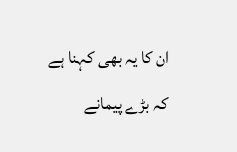ان کا یہ بھی کہنا ہے کہ بڑے پیمانے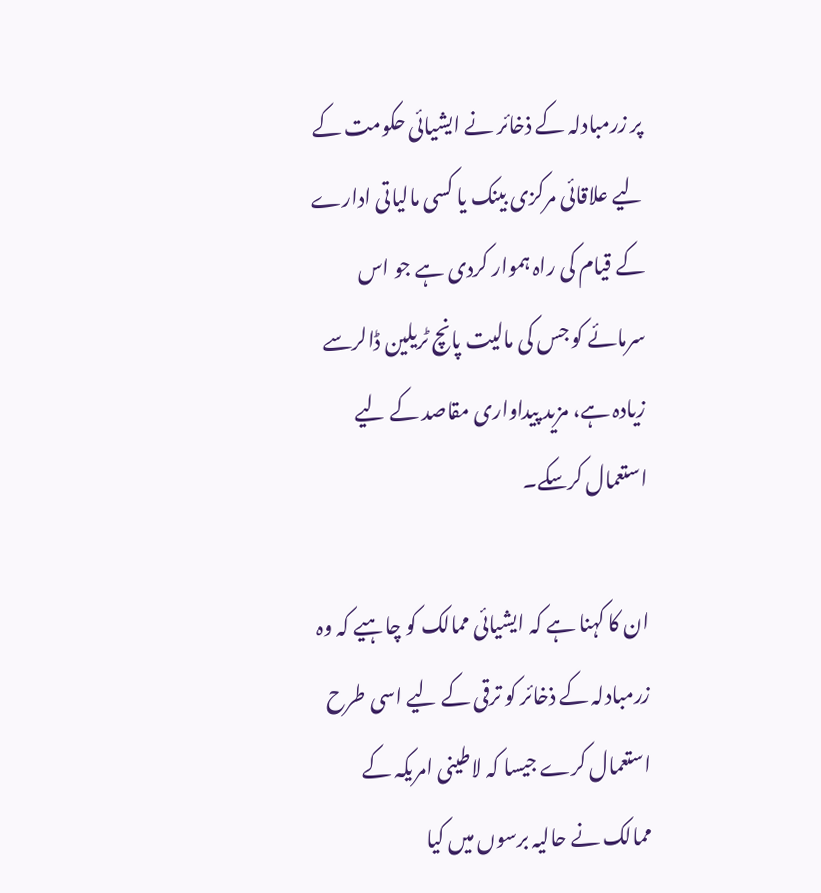پر زرمبادلہ کے ذخائر نے ایشیائی حکومت کے لیے علاقائی مرکزی بینک یا کسی مالیاتی ادارے کے قیام کی راہ ہموار کردی ہے جو اس سرمائے کو جس کی مالیت پانچ ٹریلین ڈالرسے زیادہ ہے، مزید پیداواری مقاصد کے لیے استعمال کرسکے۔

ان کا کہنا ہے کہ ایشیائی ممالک کو چاہیے کہ وہ زرمبادلہ کے ذخائر کو ترقی کے لیے اسی طرح استعمال کرے جیسا کہ لاطینی امریکہ کے ممالک نے حالیہ برسوں میں کیا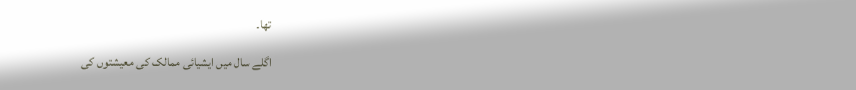تھا۔

اگلے سال میں ایشیائی ممالک کی معیشتوں کی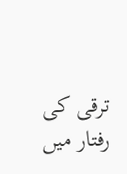ترقی کی رفتار میں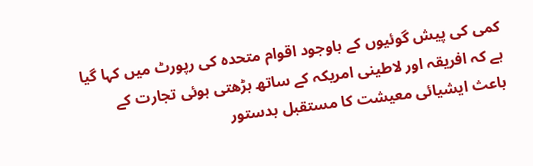کمی کی پیش گوئیوں کے باوجود اقوام متحدہ کی رپورٹ میں کہا گیا ہے کہ افریقہ اور لاطینی امریکہ کے ساتھ بڑھتی ہوئی تجارت کے باعث ایشیائی معیشت کا مستقبل بدستور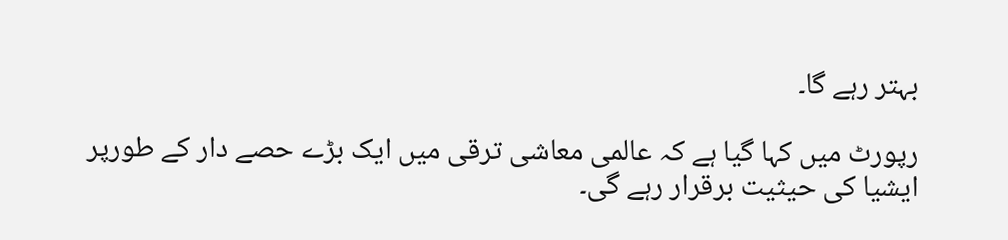بہتر رہے گا۔

رپورٹ میں کہا گیا ہے کہ عالمی معاشی ترقی میں ایک بڑے حصے دار کے طورپر ایشیا کی حیثیت برقرار رہے گی۔